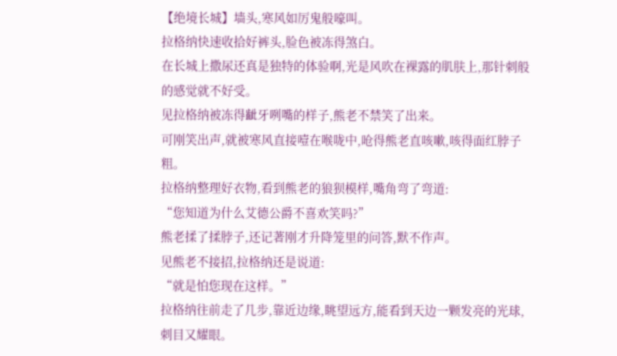【绝境长城】墙头,寒风如厉鬼般嚎叫。
拉格纳快速收拾好裤头,脸色被冻得煞白。
在长城上撒尿还真是独特的体验啊,光是风吹在裸露的肌肤上,那针刺般的感觉就不好受。
见拉格纳被冻得齜牙咧嘴的样子,熊老不禁笑了出来。
可刚笑出声,就被寒风直接噎在喉咙中,呛得熊老直咳嗽,咳得面红脖子粗。
拉格纳整理好衣物,看到熊老的狼狈模样,嘴角弯了弯道:
“您知道为什么艾德公爵不喜欢笑吗?”
熊老揉了揉脖子,还记著刚才升降笼里的问答,默不作声。
见熊老不接招,拉格纳还是说道:
“就是怕您现在这样。”
拉格纳往前走了几步,靠近边缘,眺望远方,能看到天边一颗发亮的光球,刺目又耀眼。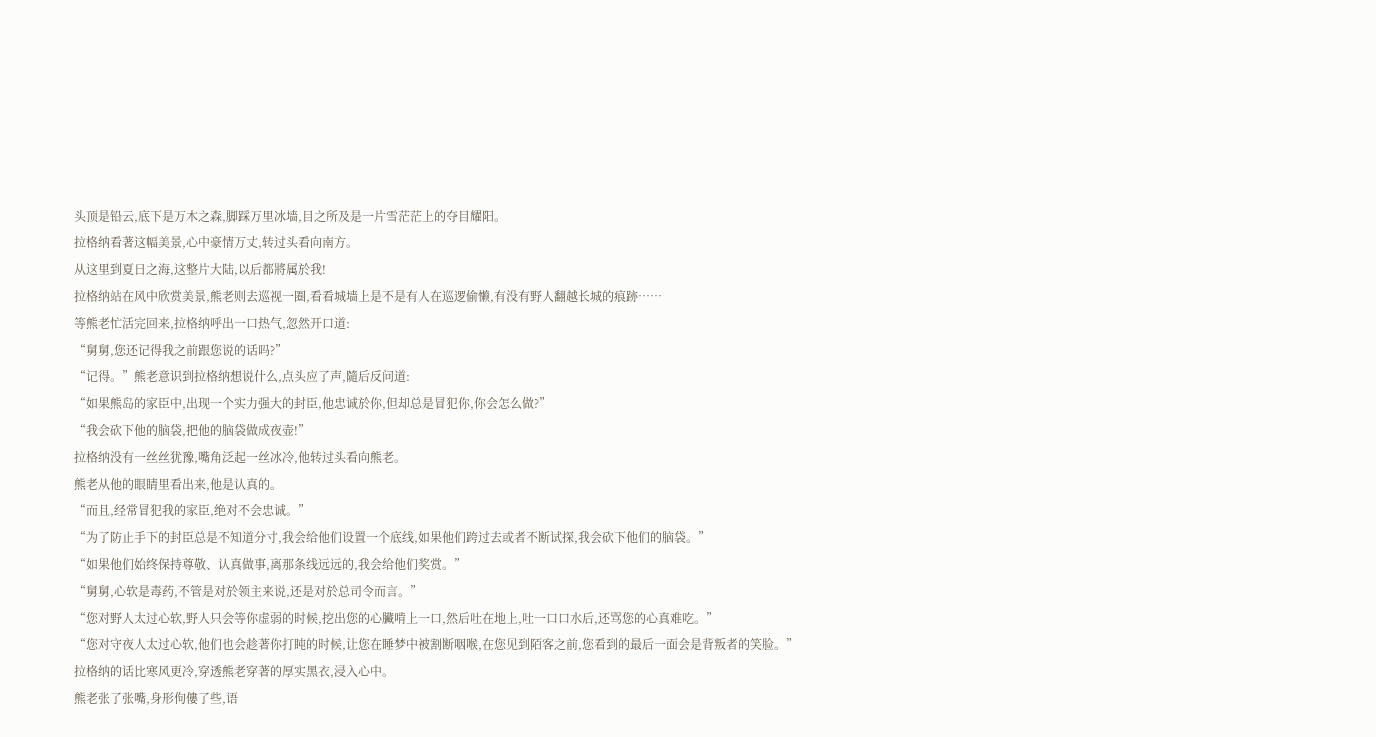头顶是铅云,底下是万木之森,脚踩万里冰墙,目之所及是一片雪茫茫上的夺目耀阳。
拉格纳看著这幅美景,心中豪情万丈,转过头看向南方。
从这里到夏日之海,这整片大陆,以后都將属於我!
拉格纳站在风中欣赏美景,熊老则去巡视一圈,看看城墙上是不是有人在巡逻偷懒,有没有野人翻越长城的痕跡……
等熊老忙活完回来,拉格纳呼出一口热气,忽然开口道:
“舅舅,您还记得我之前跟您说的话吗?”
“记得。”熊老意识到拉格纳想说什么,点头应了声,隨后反问道:
“如果熊岛的家臣中,出现一个实力强大的封臣,他忠诚於你,但却总是冒犯你,你会怎么做?”
“我会砍下他的脑袋,把他的脑袋做成夜壶!”
拉格纳没有一丝丝犹豫,嘴角泛起一丝冰冷,他转过头看向熊老。
熊老从他的眼睛里看出来,他是认真的。
“而且,经常冒犯我的家臣,绝对不会忠诚。”
“为了防止手下的封臣总是不知道分寸,我会给他们设置一个底线,如果他们跨过去或者不断试探,我会砍下他们的脑袋。”
“如果他们始终保持尊敬、认真做事,离那条线远远的,我会给他们奖赏。”
“舅舅,心软是毒药,不管是对於领主来说,还是对於总司令而言。”
“您对野人太过心软,野人只会等你虚弱的时候,挖出您的心臟啃上一口,然后吐在地上,吐一口口水后,还骂您的心真难吃。”
“您对守夜人太过心软,他们也会趁著你打盹的时候,让您在睡梦中被割断咽喉,在您见到陌客之前,您看到的最后一面会是背叛者的笑脸。”
拉格纳的话比寒风更冷,穿透熊老穿著的厚实黑衣,浸入心中。
熊老张了张嘴,身形佝僂了些,语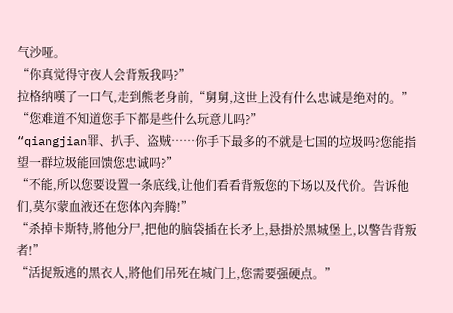气沙哑。
“你真觉得守夜人会背叛我吗?”
拉格纳嘆了一口气,走到熊老身前,“舅舅,这世上没有什么忠诚是绝对的。”
“您难道不知道您手下都是些什么玩意儿吗?”
“qiangjian罪、扒手、盗贼……你手下最多的不就是七国的垃圾吗?您能指望一群垃圾能回馈您忠诚吗?”
“不能,所以您要设置一条底线,让他们看看背叛您的下场以及代价。告诉他们,莫尔蒙血液还在您体內奔腾!”
“杀掉卡斯特,將他分尸,把他的脑袋插在长矛上,悬掛於黑城堡上,以警告背叛者!”
“活捉叛逃的黑衣人,將他们吊死在城门上,您需要强硬点。”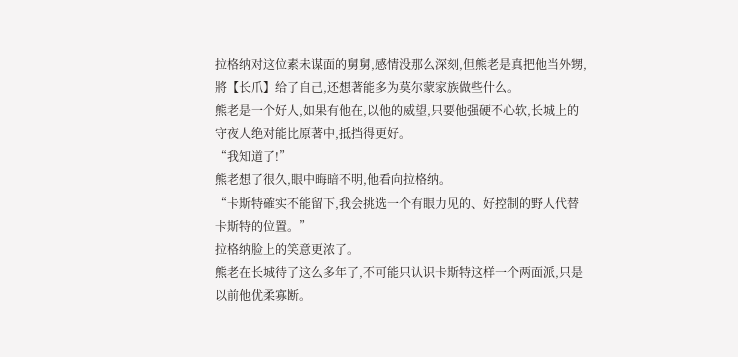拉格纳对这位素未谋面的舅舅,感情没那么深刻,但熊老是真把他当外甥,將【长爪】给了自己,还想著能多为莫尔蒙家族做些什么。
熊老是一个好人,如果有他在,以他的威望,只要他强硬不心软,长城上的守夜人绝对能比原著中,抵挡得更好。
“我知道了!”
熊老想了很久,眼中晦暗不明,他看向拉格纳。
“卡斯特確实不能留下,我会挑选一个有眼力见的、好控制的野人代替卡斯特的位置。”
拉格纳脸上的笑意更浓了。
熊老在长城待了这么多年了,不可能只认识卡斯特这样一个两面派,只是以前他优柔寡断。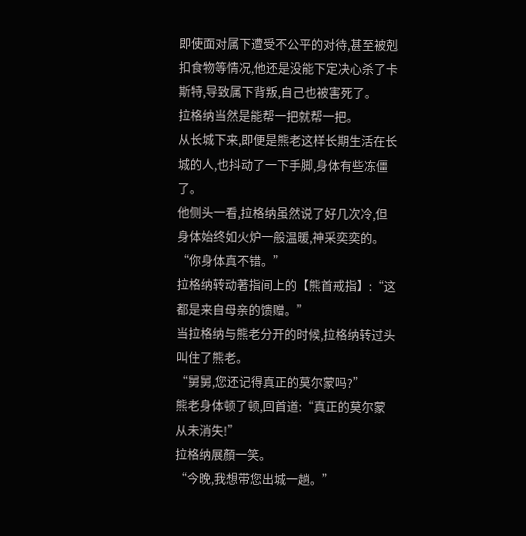即使面对属下遭受不公平的对待,甚至被剋扣食物等情况,他还是没能下定决心杀了卡斯特,导致属下背叛,自己也被害死了。
拉格纳当然是能帮一把就帮一把。
从长城下来,即便是熊老这样长期生活在长城的人,也抖动了一下手脚,身体有些冻僵了。
他侧头一看,拉格纳虽然说了好几次冷,但身体始终如火炉一般温暖,神采奕奕的。
“你身体真不错。”
拉格纳转动著指间上的【熊首戒指】:“这都是来自母亲的馈赠。”
当拉格纳与熊老分开的时候,拉格纳转过头叫住了熊老。
“舅舅,您还记得真正的莫尔蒙吗?”
熊老身体顿了顿,回首道:“真正的莫尔蒙从未消失!”
拉格纳展顏一笑。
“今晚,我想带您出城一趟。”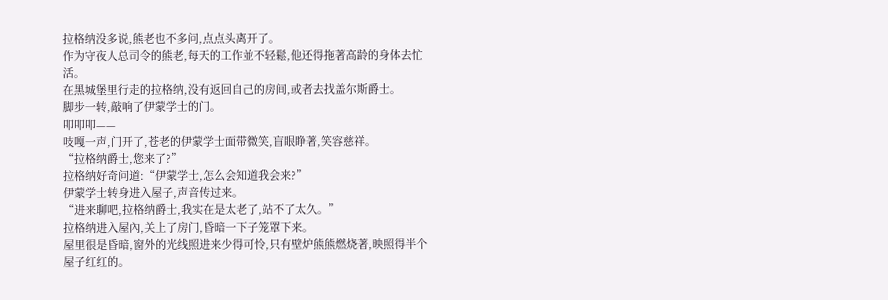拉格纳没多说,熊老也不多问,点点头离开了。
作为守夜人总司令的熊老,每天的工作並不轻鬆,他还得拖著高龄的身体去忙活。
在黑城堡里行走的拉格纳,没有返回自己的房间,或者去找盖尔斯爵士。
脚步一转,敲响了伊蒙学士的门。
叩叩叩——
吱嘎一声,门开了,苍老的伊蒙学士面带微笑,盲眼睁著,笑容慈祥。
“拉格纳爵士,您来了?”
拉格纳好奇问道:“伊蒙学士,怎么会知道我会来?”
伊蒙学士转身进入屋子,声音传过来。
“进来聊吧,拉格纳爵士,我实在是太老了,站不了太久。”
拉格纳进入屋內,关上了房门,昏暗一下子笼罩下来。
屋里很是昏暗,窗外的光线照进来少得可怜,只有壁炉熊熊燃烧著,映照得半个屋子红红的。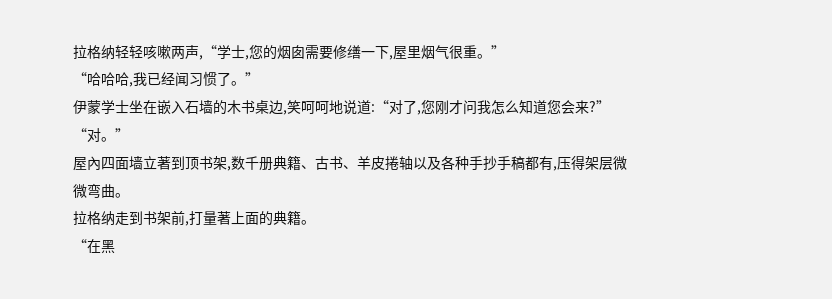拉格纳轻轻咳嗽两声,“学士,您的烟囱需要修缮一下,屋里烟气很重。”
“哈哈哈,我已经闻习惯了。”
伊蒙学士坐在嵌入石墙的木书桌边,笑呵呵地说道:“对了,您刚才问我怎么知道您会来?”
“对。”
屋內四面墙立著到顶书架,数千册典籍、古书、羊皮捲轴以及各种手抄手稿都有,压得架层微微弯曲。
拉格纳走到书架前,打量著上面的典籍。
“在黑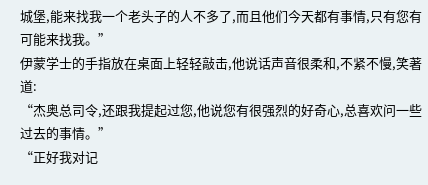城堡,能来找我一个老头子的人不多了,而且他们今天都有事情,只有您有可能来找我。”
伊蒙学士的手指放在桌面上轻轻敲击,他说话声音很柔和,不紧不慢,笑著道:
“杰奥总司令,还跟我提起过您,他说您有很强烈的好奇心,总喜欢问一些过去的事情。”
“正好我对记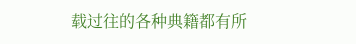载过往的各种典籍都有所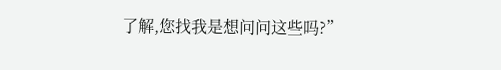了解,您找我是想问问这些吗?”